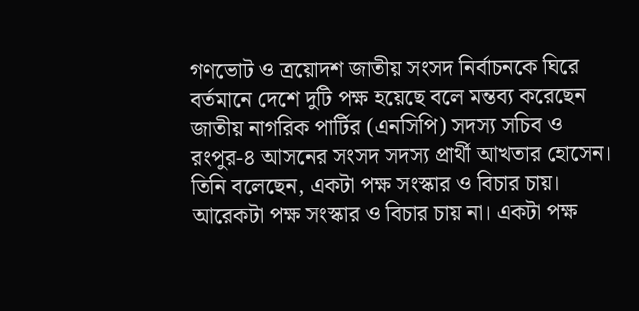গণভোট ও ত্রয়োদশ জাতীয় সংসদ নির্বাচনকে ঘিরে বর্তমানে দেশে দুটি পক্ষ হয়েছে বলে মন্তব্য করেছেন জাতীয় নাগরিক পার্টির (এনসিপি) সদস্য সচিব ও রংপুর-৪ আসনের সংসদ সদস্য প্রার্থী আখতার হোসেন।
তিনি বলেছেন, একটা পক্ষ সংস্কার ও বিচার চায়। আরেকটা পক্ষ সংস্কার ও বিচার চায় না। একটা পক্ষ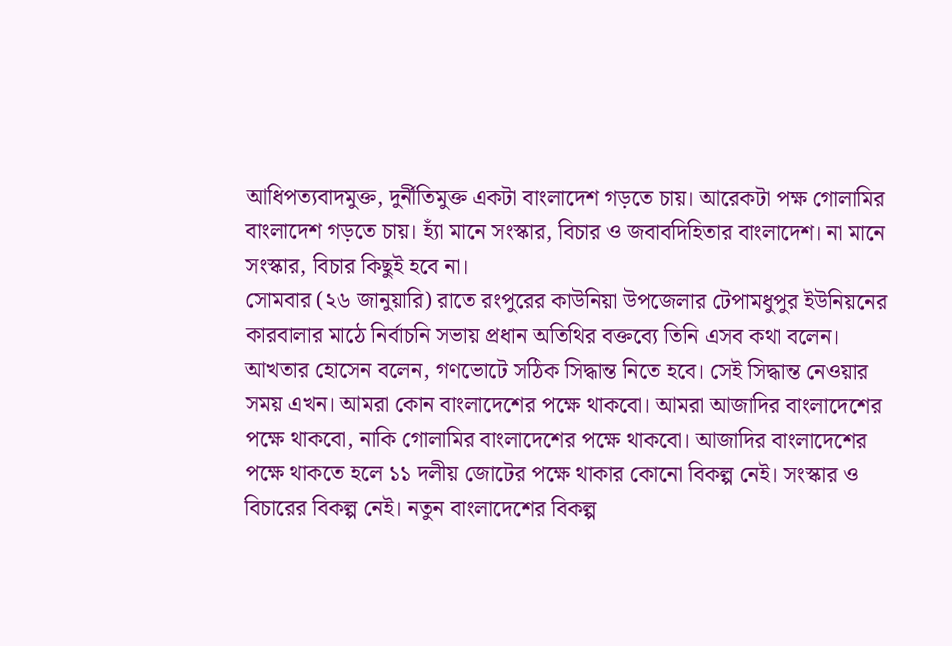আধিপত্যবাদমুক্ত, দুর্নীতিমুক্ত একটা বাংলাদেশ গড়তে চায়। আরেকটা পক্ষ গোলামির বাংলাদেশ গড়তে চায়। হ্যাঁ মানে সংস্কার, বিচার ও জবাবদিহিতার বাংলাদেশ। না মানে সংস্কার, বিচার কিছুই হবে না।
সোমবার (২৬ জানুয়ারি) রাতে রংপুরের কাউনিয়া উপজেলার টেপামধুপুর ইউনিয়নের কারবালার মাঠে নির্বাচনি সভায় প্রধান অতিথির বক্তব্যে তিনি এসব কথা বলেন।
আখতার হোসেন বলেন, গণভোটে সঠিক সিদ্ধান্ত নিতে হবে। সেই সিদ্ধান্ত নেওয়ার সময় এখন। আমরা কোন বাংলাদেশের পক্ষে থাকবো। আমরা আজাদির বাংলাদেশের পক্ষে থাকবো, নাকি গোলামির বাংলাদেশের পক্ষে থাকবো। আজাদির বাংলাদেশের পক্ষে থাকতে হলে ১১ দলীয় জোটের পক্ষে থাকার কোনো বিকল্প নেই। সংস্কার ও বিচারের বিকল্প নেই। নতুন বাংলাদেশের বিকল্প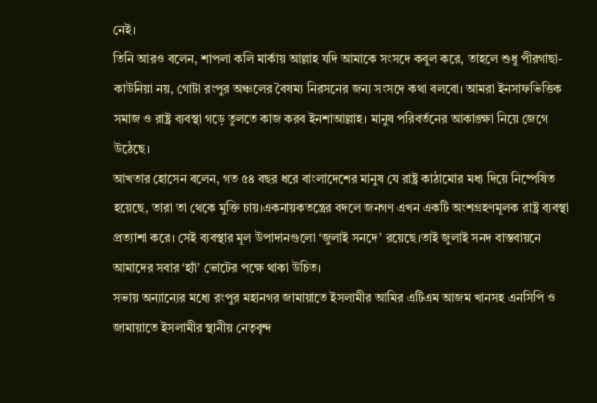নেই।
তিনি আরও বলেন, শাপলা কলি মার্কায় আল্লাহ যদি আমাকে সংসদে কবুল করে, তাহলে শুধু পীরগাছা-কাউনিয়া নয়, গোটা রংপুর অঞ্চলের বৈষম্য নিরসনের জন্য সংসদে কথা বলবো। আমরা ইনসাফভিত্তিক সমাজ ও রাষ্ট্র ব্যবস্থা গড়ে তুলতে কাজ করব ইনশাআল্লাহ। মানুষ পরিবর্তনের আকাঙ্ক্ষা নিয়ে জেগে উঠেছে।
আখতার হোসেন বলেন, গত ৫৪ বছর ধরে বাংলাদেশের মানুষ যে রাষ্ট্র কাঠামোর মধ্য দিয়ে নিষ্পেষিত হয়েছে, তারা তা থেকে মুক্তি চায়।একনায়কতন্ত্রের বদলে জনগণ এখন একটি অংশগ্রহণমূলক রাষ্ট্র ব্যবস্থা প্রত্যাশা করে। সেই ব্যবস্থার মূল উপাদানগুলো ‘জুলাই সনদে’ রয়েছে।তাই জুলাই সনদ বাস্তবায়নে আমাদের সবার ‘হ্যাঁ’ ভোটের পক্ষে থাকা উচিত।
সভায় অন্যান্যের মধ্যে রংপুর মহানগর জামায়াতে ইসলামীর আমির এটিএম আজম খানসহ এনসিপি ও জামায়াতে ইসলামীর স্থানীয় নেতৃবৃন্দ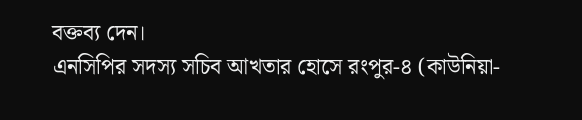বক্তব্য দেন।
এনসিপির সদস্য সচিব আখতার হোসে রংপুর-৪ (কাউনিয়া-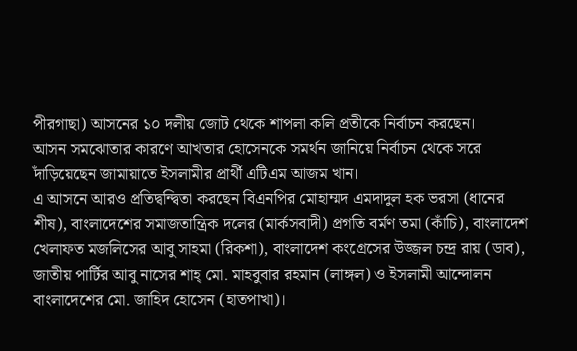পীরগাছা) আসনের ১০ দলীয় জোট থেকে শাপলা কলি প্রতীকে নির্বাচন করছেন।
আসন সমঝোতার কারণে আখতার হোসেনকে সমর্থন জানিয়ে নির্বাচন থেকে সরে দাঁড়িয়েছেন জামায়াতে ইসলামীর প্রার্থী এটিএম আজম খান।
এ আসনে আরও প্রতিদ্বন্দ্বিতা করছেন বিএনপির মোহাম্মদ এমদাদুল হক ভরসা (ধানের শীষ), বাংলাদেশের সমাজতান্ত্রিক দলের (মার্কসবাদী) প্রগতি বর্মণ তমা (কাঁচি), বাংলাদেশ খেলাফত মজলিসের আবু সাহমা (রিকশা), বাংলাদেশ কংগ্রেসের উজ্জল চন্দ্র রায় (ডাব), জাতীয় পার্টির আবু নাসের শাহ্ মো. মাহবুবার রহমান (লাঙ্গল) ও ইসলামী আন্দোলন বাংলাদেশের মো. জাহিদ হোসেন (হাতপাখা)।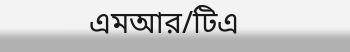এমআর/টিএ